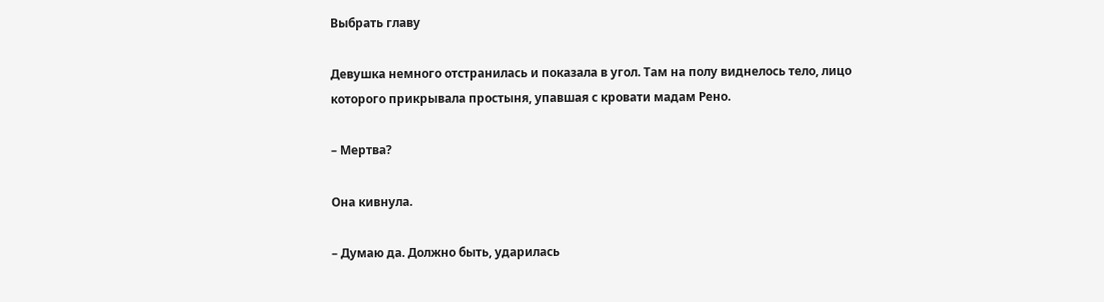Выбрать главу

Девушка немного отстранилась и показала в угол. Там на полу виднелось тело, лицо которого прикрывала простыня, упавшая с кровати мадам Рено.

– Мертва?

Она кивнула.

– Думаю да. Должно быть, ударилась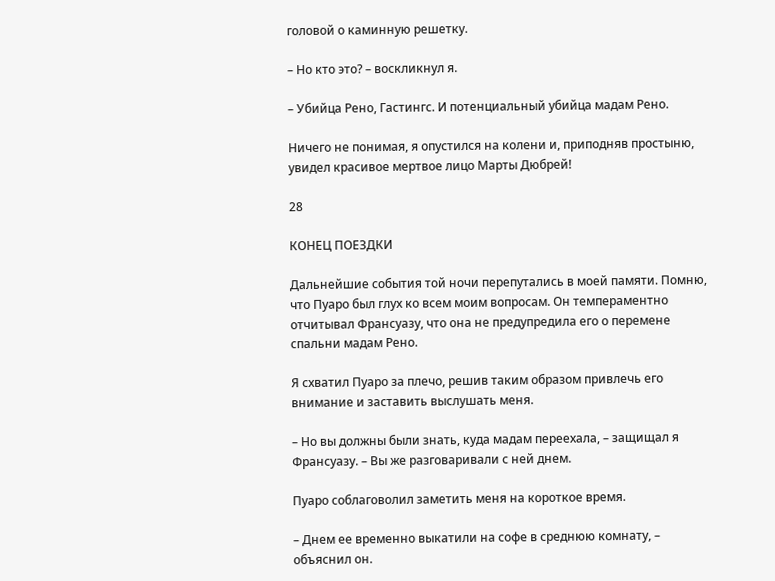головой о каминную решетку.

– Но кто это? – воскликнул я.

– Убийца Рено, Гастингс. И потенциальный убийца мадам Рено.

Ничего не понимая, я опустился на колени и, приподняв простыню, увидел красивое мертвое лицо Марты Дюбрей!

28

КОНЕЦ ПОЕЗДКИ

Дальнейшие события той ночи перепутались в моей памяти. Помню, что Пуаро был глух ко всем моим вопросам. Он темпераментно отчитывал Франсуазу, что она не предупредила его о перемене спальни мадам Рено.

Я схватил Пуаро за плечо, решив таким образом привлечь его внимание и заставить выслушать меня.

– Но вы должны были знать, куда мадам переехала, – защищал я Франсуазу. – Вы же разговаривали с ней днем.

Пуаро соблаговолил заметить меня на короткое время.

– Днем ее временно выкатили на софе в среднюю комнату, – объяснил он.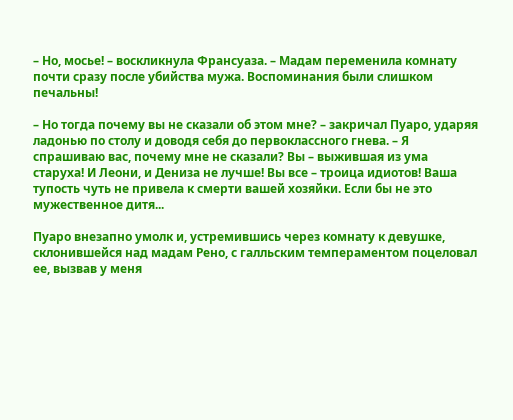– Но, мосье! – воскликнула Франсуаза. – Мадам переменила комнату почти сразу после убийства мужа. Воспоминания были слишком печальны!

– Но тогда почему вы не сказали об этом мне? – закричал Пуаро, ударяя ладонью по столу и доводя себя до первоклассного гнева. – Я спрашиваю вас, почему мне не сказали? Вы – выжившая из ума старуха! И Леони, и Дениза не лучше! Вы все – троица идиотов! Ваша тупость чуть не привела к смерти вашей хозяйки. Если бы не это мужественное дитя...

Пуаро внезапно умолк и, устремившись через комнату к девушке, склонившейся над мадам Рено, с галльским темпераментом поцеловал ее, вызвав у меня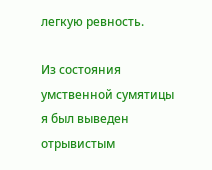легкую ревность.

Из состояния умственной сумятицы я был выведен отрывистым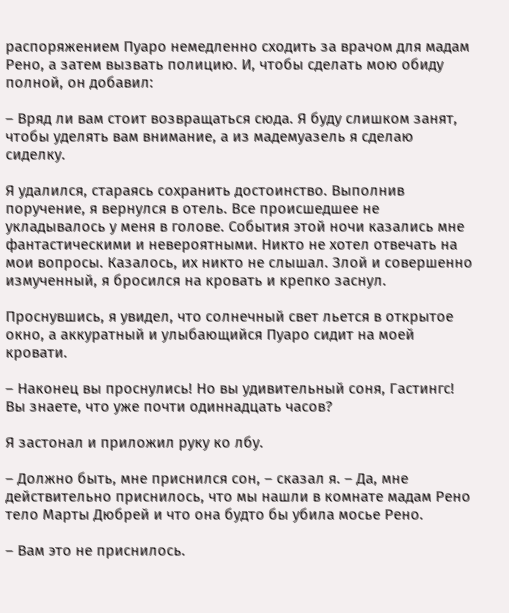распоряжением Пуаро немедленно сходить за врачом для мадам Рено, а затем вызвать полицию. И, чтобы сделать мою обиду полной, он добавил:

– Вряд ли вам стоит возвращаться сюда. Я буду слишком занят, чтобы уделять вам внимание, а из мадемуазель я сделаю сиделку.

Я удалился, стараясь сохранить достоинство. Выполнив поручение, я вернулся в отель. Все происшедшее не укладывалось у меня в голове. События этой ночи казались мне фантастическими и невероятными. Никто не хотел отвечать на мои вопросы. Казалось, их никто не слышал. Злой и совершенно измученный, я бросился на кровать и крепко заснул.

Проснувшись, я увидел, что солнечный свет льется в открытое окно, а аккуратный и улыбающийся Пуаро сидит на моей кровати.

– Наконец вы проснулись! Но вы удивительный соня, Гастингс! Вы знаете, что уже почти одиннадцать часов?

Я застонал и приложил руку ко лбу.

– Должно быть, мне приснился сон, – сказал я. – Да, мне действительно приснилось, что мы нашли в комнате мадам Рено тело Марты Дюбрей и что она будто бы убила мосье Рено.

– Вам это не приснилось.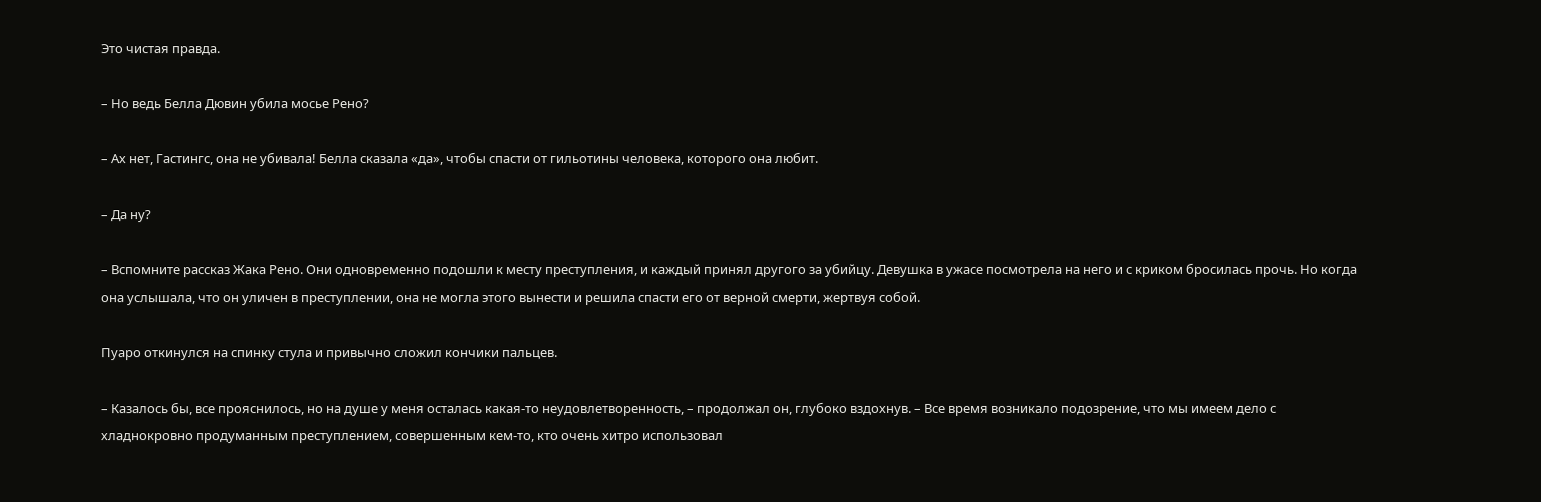Это чистая правда.

– Но ведь Белла Дювин убила мосье Рено?

– Ах нет, Гастингс, она не убивала! Белла сказала «да», чтобы спасти от гильотины человека, которого она любит.

– Да ну?

– Вспомните рассказ Жака Рено. Они одновременно подошли к месту преступления, и каждый принял другого за убийцу. Девушка в ужасе посмотрела на него и с криком бросилась прочь. Но когда она услышала, что он уличен в преступлении, она не могла этого вынести и решила спасти его от верной смерти, жертвуя собой.

Пуаро откинулся на спинку стула и привычно сложил кончики пальцев.

– Казалось бы, все прояснилось, но на душе у меня осталась какая-то неудовлетворенность, – продолжал он, глубоко вздохнув. – Все время возникало подозрение, что мы имеем дело с хладнокровно продуманным преступлением, совершенным кем-то, кто очень хитро использовал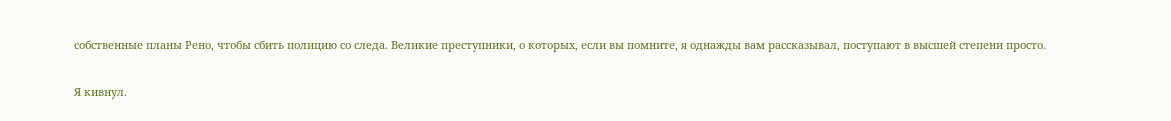собственные планы Рено, чтобы сбить полицию со следа. Великие преступники, о которых, если вы помните, я однажды вам рассказывал, поступают в высшей степени просто.

Я кивнул.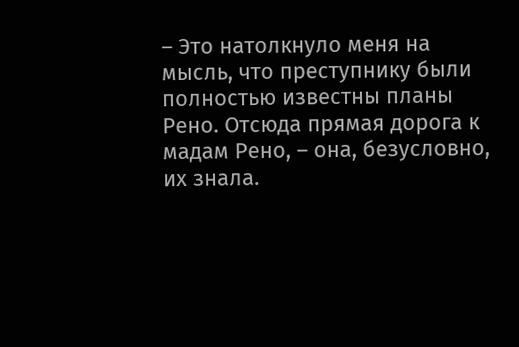– Это натолкнуло меня на мысль, что преступнику были полностью известны планы Рено. Отсюда прямая дорога к мадам Рено, – она, безусловно, их знала.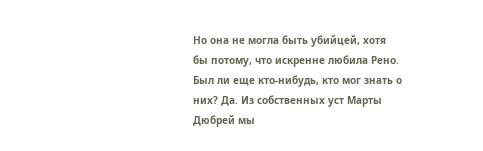Но она не могла быть убийцей, хотя бы потому, что искренне любила Рено. Был ли еще кто-нибудь, кто мог знать о них? Да. Из собственных уст Марты Дюбрей мы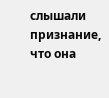слышали признание, что она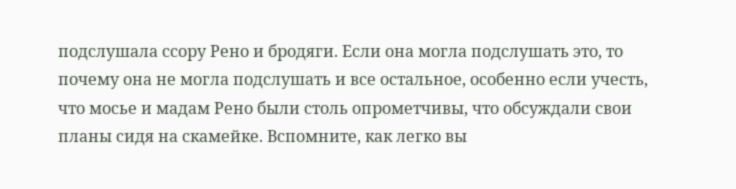подслушала ссору Рено и бродяги. Если она могла подслушать это, то почему она не могла подслушать и все остальное, особенно если учесть, что мосье и мадам Рено были столь опрометчивы, что обсуждали свои планы сидя на скамейке. Вспомните, как легко вы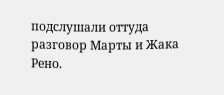подслушали оттуда разговор Марты и Жака Рено.